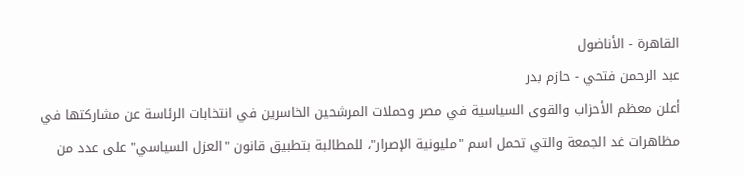القاهرة - الأناضول
عبد الرحمن فتحي - حازم بدر
أعلن معظم الأحزاب والقوى السياسية في مصر وحملات المرشحين الخاسرين في انتخابات الرئاسة عن مشاركتها في مظاهرات غد الجمعة والتي تحمل اسم "مليونية الإصرار"، للمطالبة بتطبيق قانون "العزل السياسي" على عدد من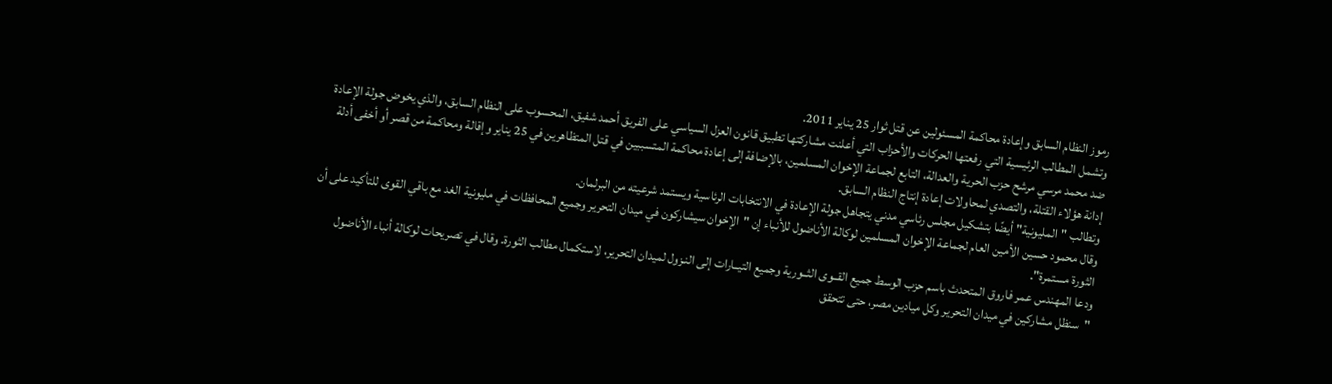رموز النظام السابق وإعادة محاكمة المسئولين عن قتل ثوار 25 يناير 2011.
وتشمل المطالب الرئيسية التي رفعتها الحركات والأحزاب التي أعلنت مشاركتها تطبيق قانون العزل السياسي على الفريق أحمد شفيق، المحسوب على النظام السابق، والذي يخوض جولة الإعادة ضد محمد مرسي مرشح حزب الحرية والعدالة، التابع لجماعة الإخوان المسلمين، بالإضافة إلى إعادة محاكمة المتسببين في قتل المتظاهرين في 25 يناير وإقالة ومحاكمة من قصر أو أخفى أدلة إدانة هؤلاء القتلة، والتصدي لمحاولات إعادة إنتاج النظام السابق.
وتطالب "المليونية" أيضًا بتشكيل مجلس رئاسي مدني يتجاهل جولة الإعادة في الانتخابات الرئاسية ويستمد شرعيته من البرلمان.
وقال محمود حسين الأمين العام لجماعة الإخوان المسلمين لوكالة الأناضول للأنباء إن "الإخوان سيشاركون في ميدان التحرير وجميع المحافظات في مليونية الغد مع باقي القوى للتأكيد على أن الثورة مستمرة".
ودعا المهندس عمر فاروق المتحدث باسم حزب الوسط جميع القــوى الثــورية وجميع التيــارات إلى النـزول لميدان التحرير، لاستكمال مطالب الثورة. وقال في تصريحات لوكالة أنباء الأناضول "سنظل مشاركين في ميدان التحرير وكل ميادين مصر، حتى تتحقق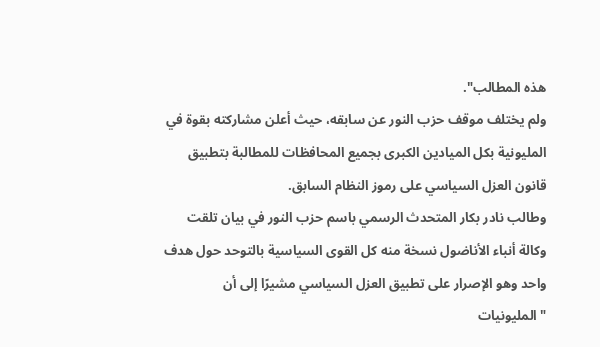هذه المطالب".
ولم يختلف موقف حزب النور عن سابقه، حيث أعلن مشاركته بقوة في المليونية بكل الميادين الكبرى بجميع المحافظات للمطالبة بتطبيق قانون العزل السياسي على رموز النظام السابق.
وطالب نادر بكار المتحدث الرسمي باسم حزب النور في بيان تلقت وكالة أنباء الأناضول نسخة منه كل القوى السياسية بالتوحد حول هدف واحد وهو الإصرار على تطبيق العزل السياسي مشيرًا إلى أن "المليونيات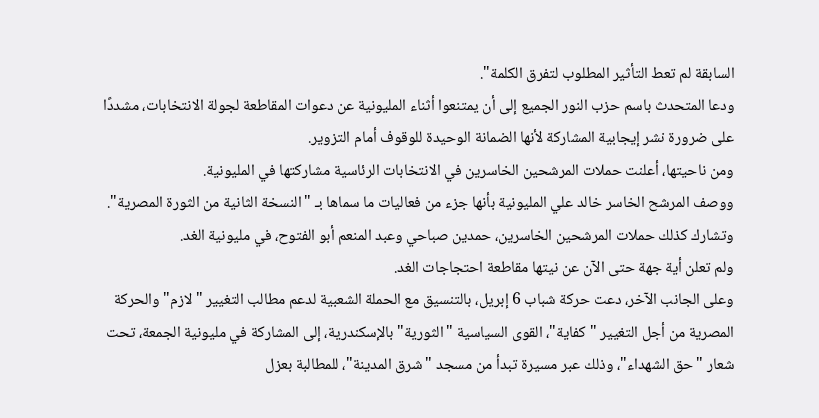السابقة لم تعط التأثير المطلوب لتفرق الكلمة".
ودعا المتحدث باسم حزب النور الجميع إلى أن يمتنعوا أثناء المليونية عن دعوات المقاطعة لجولة الانتخابات، مشددًا على ضرورة نشر إيجابية المشاركة لأنها الضمانة الوحيدة للوقوف أمام التزوير.
ومن ناحيتها، أعلنت حملات المرشحين الخاسرين في الانتخابات الرئاسية مشاركتها في المليونية.
ووصف المرشح الخاسر خالد علي المليونية بأنها جزء من فعاليات ما سماها بـ "النسخة الثانية من الثورة المصرية".
وتشارك كذلك حملات المرشحين الخاسرين، حمدين صباحي وعبد المنعم أبو الفتوح، في مليونية الغد.
ولم تعلن أية جهة حتى الآن عن نيتها مقاطعة احتجاجات الغد.
وعلى الجانب الآخر، دعت حركة شباب 6 إبريل، بالتنسيق مع الحملة الشعبية لدعم مطالب التغيير "لازم" والحركة المصرية من أجل التغيير "كفاية"، القوى السياسية "الثورية" بالإسكندرية، إلى المشاركة في مليونية الجمعة، تحت شعار "حق الشهداء"، وذلك عبر مسيرة تبدأ من مسجد "شرق المدينة"، للمطالبة بعزل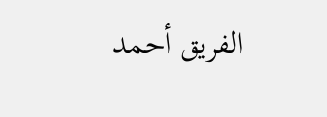الفريق أحمد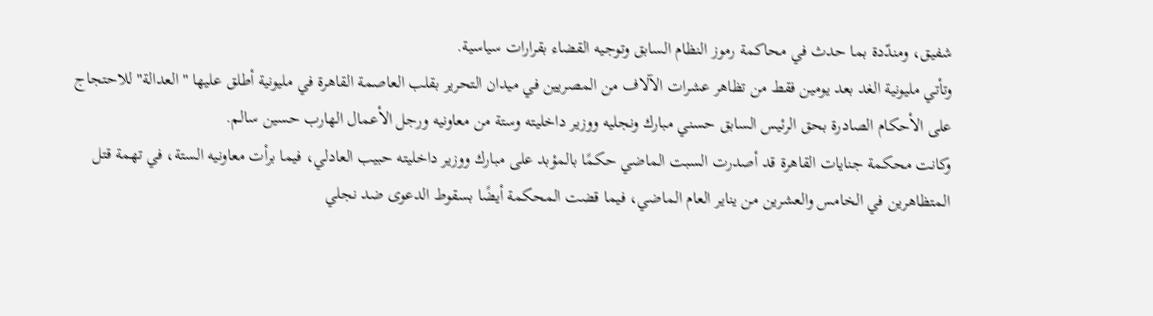شفيق، ومندّدة بما حدث في محاكمة رموز النظام السابق وتوجيه القضاء بقرارات سياسية.
وتأتي مليونية الغد بعد يومين فقط من تظاهر عشرات الآلاف من المصريين في ميدان التحرير بقلب العاصمة القاهرة في مليونية أطلق عليها "العدالة" للاحتجاج على الأحكام الصادرة بحق الرئيس السابق حسني مبارك ونجليه ووزير داخليته وستة من معاونيه ورجل الأعمال الهارب حسين سالم.
وكانت محكمة جنايات القاهرة قد أصدرت السبت الماضي حكمًا بالمؤبد على مبارك ووزير داخليته حبيب العادلي، فيما برأت معاونيه الستة، في تهمة قتل المتظاهرين في الخامس والعشرين من يناير العام الماضي، فيما قضت المحكمة أيضًا بسقوط الدعوى ضد نجلي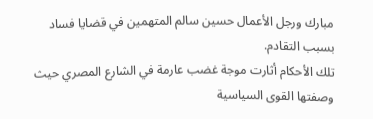مبارك ورجل الأعمال حسين سالم المتهمين في قضايا فساد بسبب التقادم.
تلك الأحكام أثارت موجة غضب عارمة في الشارع المصري حيث وصفتها القوى السياسية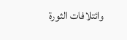وائتلافات الثورة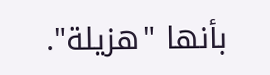بأنها "هزيلة".